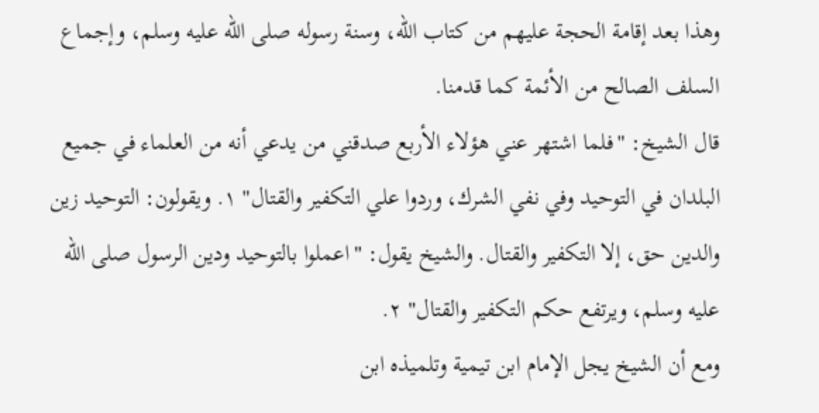وهذا بعد إقامة الحجة عليهم من كتاب الله، وسنة رسوله صلى الله عليه وسلم، وإجماع السلف الصالح من الأئمة كما قدمنا.
قال الشيخ: "فلما اشتهر عني هؤلاء الأربع صدقني من يدعي أنه من العلماء في جميع البلدان في التوحيد وفي نفي الشرك، وردوا علي التكفير والقتال" ١. ويقولون: التوحيد زين والدين حق، إلا التكفير والقتال. والشيخ يقول: "اعملوا بالتوحيد ودين الرسول صلى الله عليه وسلم، ويرتفع حكم التكفير والقتال" ٢.
ومع أن الشيخ يجل الإمام ابن تيمية وتلميذه ابن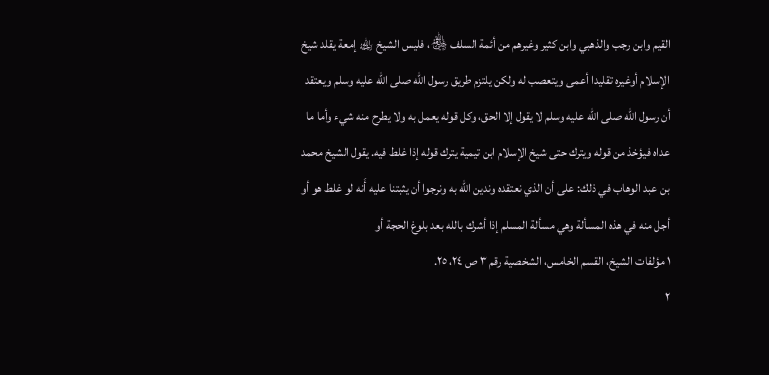القيم وابن رجب والذهبي وابن كثير وغيرهم من أئمة السلف ﵃، فليس الشيخ ﵀ إمعة يقلد شيخ الإسلام أوغيره تقليدا أعمى ويتعصب له ولكن يلتزم طريق رسول الله صلى الله عليه وسلم ويعتقد أن رسول الله صلى الله عليه وسلم لا يقول إلا الحق، وكل قوله يعمل به ولا يطرح منه شيء وأما ما عداه فيؤخذ من قوله ويترك حتى شيخ الإسلام ابن تيمية يترك قوله إذا غلط فيه. يقول الشيخ محمد بن عبد الوهاب في ذلك: على أن الذي نعتقده وندين الله به ونرجوا أن يثبتنا عليه أَنه لو غلط هو أو أجل منه في هذه المسألة وهي مسألة المسلم إذا أشرك بالله بعد بلوغ الحجة أو
١ مؤلفات الشيخ، القسم الخامس، الشخصية رقم ٣ ص ٢٤، ٢٥.
٢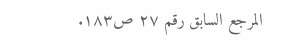المرجع السابق رقم ٢٧ ص١٨٣.